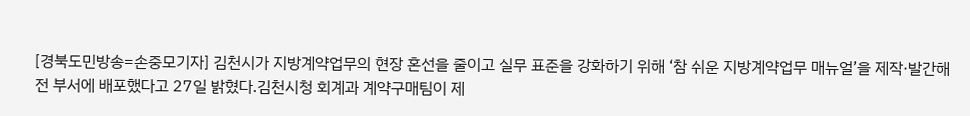[경북도민방송=손중모기자] 김천시가 지방계약업무의 현장 혼선을 줄이고 실무 표준을 강화하기 위해 ‘참 쉬운 지방계약업무 매뉴얼’을 제작·발간해 전 부서에 배포했다고 27일 밝혔다.김천시청 회계과 계약구매팀이 제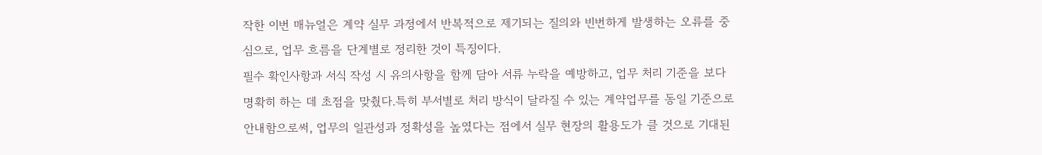작한 이번 매뉴얼은 계약 실무 과정에서 반복적으로 제기되는 질의와 빈번하게 발생하는 오류를 중심으로, 업무 흐름을 단계별로 정리한 것이 특징이다.
필수 확인사항과 서식 작성 시 유의사항을 함께 담아 서류 누락을 예방하고, 업무 처리 기준을 보다 명확히 하는 데 초점을 맞췄다.특히 부서별로 처리 방식이 달라질 수 있는 계약업무를 동일 기준으로 안내함으로써, 업무의 일관성과 정확성을 높였다는 점에서 실무 현장의 활용도가 클 것으로 기대된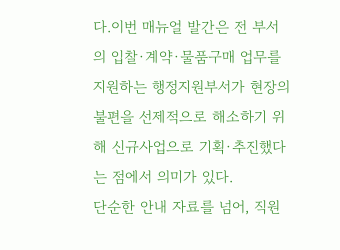다.이번 매뉴얼 발간은 전 부서의 입찰·계약·물품구매 업무를 지원하는 행정지원부서가 현장의 불편을 선제적으로 해소하기 위해 신규사업으로 기획·추진했다는 점에서 의미가 있다.
단순한 안내 자료를 넘어, 직원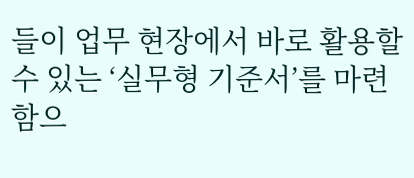들이 업무 현장에서 바로 활용할 수 있는 ‘실무형 기준서’를 마련함으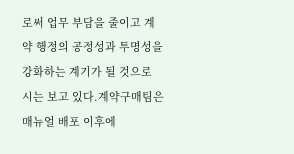로써 업무 부담을 줄이고 계약 행정의 공정성과 투명성을 강화하는 계기가 될 것으로 시는 보고 있다.계약구매팀은 매뉴얼 배포 이후에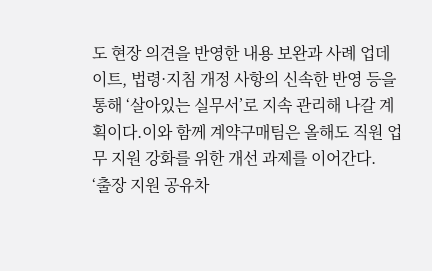도 현장 의견을 반영한 내용 보완과 사례 업데이트, 법령·지침 개정 사항의 신속한 반영 등을 통해 ‘살아있는 실무서’로 지속 관리해 나갈 계획이다.이와 함께 계약구매팀은 올해도 직원 업무 지원 강화를 위한 개선 과제를 이어간다.
‘출장 지원 공유차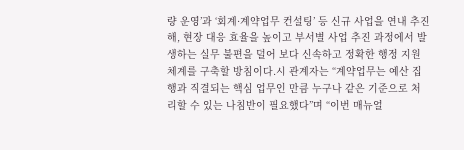량 운영’과 ‘회계·계약업무 컨설팅’ 등 신규 사업을 연내 추진해, 현장 대응 효율을 높이고 부서별 사업 추진 과정에서 발생하는 실무 불편을 덜어 보다 신속하고 정확한 행정 지원 체계를 구축할 방침이다.시 관계자는 “계약업무는 예산 집행과 직결되는 핵심 업무인 만큼 누구나 같은 기준으로 처리할 수 있는 나침반이 필요했다”며 “이번 매뉴얼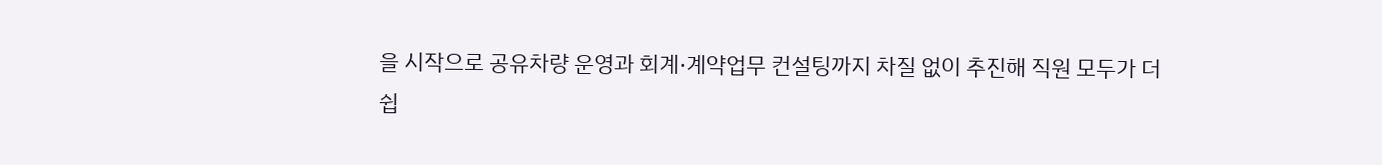을 시작으로 공유차량 운영과 회계·계약업무 컨설팅까지 차질 없이 추진해 직원 모두가 더 쉽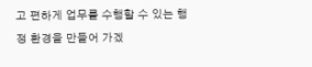고 편하게 업무를 수행할 수 있는 행정 환경을 만들어 가겠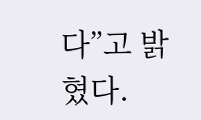다”고 밝혔다.